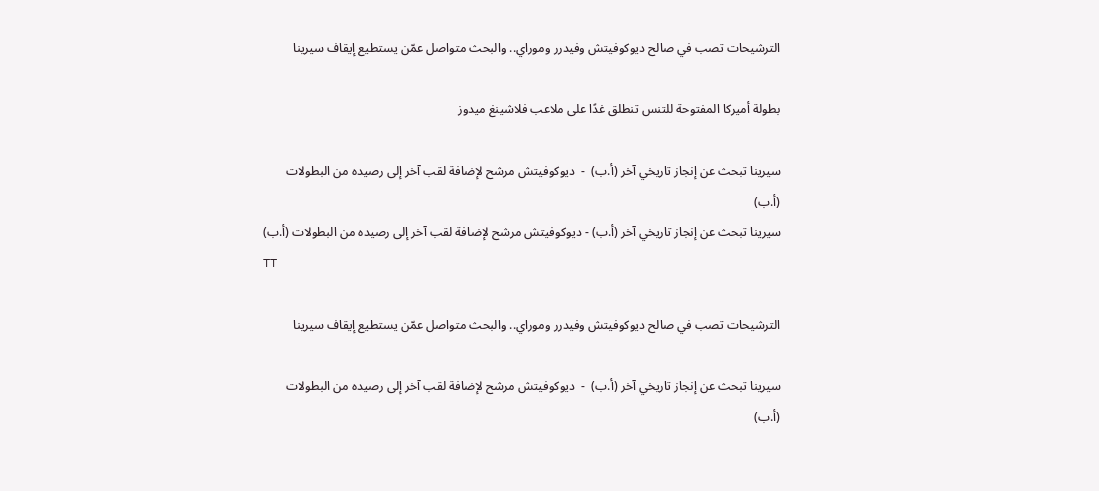الترشيحات تصب في صالح ديوكوفيتش وفيدرر وموراي.. والبحث متواصل عمّن يستطيع إيقاف سيرينا

بطولة أميركا المفتوحة للتنس تنطلق غدًا على ملاعب فلاشينغ ميدوز

سيرينا تبحث عن إنجاز تاريخي آخر (أ.ب)  -  ديوكوفيتش مرشح لإضافة لقب آخر إلى رصيده من البطولات (أ.ب)
سيرينا تبحث عن إنجاز تاريخي آخر (أ.ب) - ديوكوفيتش مرشح لإضافة لقب آخر إلى رصيده من البطولات (أ.ب)
TT

الترشيحات تصب في صالح ديوكوفيتش وفيدرر وموراي.. والبحث متواصل عمّن يستطيع إيقاف سيرينا

سيرينا تبحث عن إنجاز تاريخي آخر (أ.ب)  -  ديوكوفيتش مرشح لإضافة لقب آخر إلى رصيده من البطولات (أ.ب)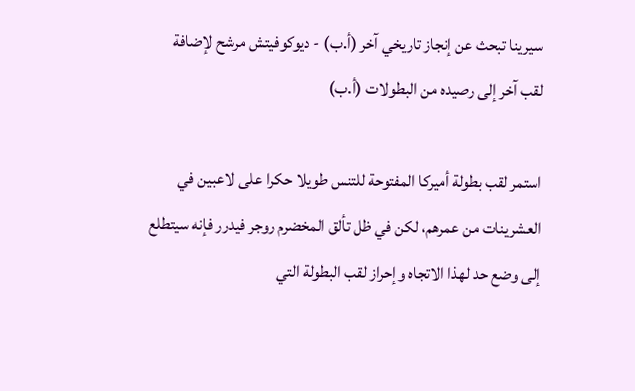سيرينا تبحث عن إنجاز تاريخي آخر (أ.ب) - ديوكوفيتش مرشح لإضافة لقب آخر إلى رصيده من البطولات (أ.ب)

استمر لقب بطولة أميركا المفتوحة للتنس طويلا حكرا على لاعبين في العشرينات من عمرهم، لكن في ظل تألق المخضرم روجر فيدرر فإنه سيتطلع إلى وضع حد لهذا الاتجاه وإحراز لقب البطولة التي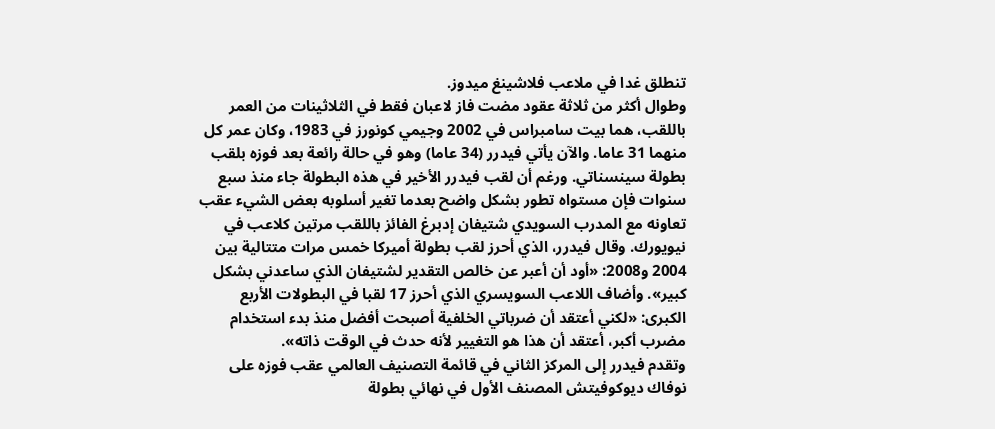تنطلق غدا في ملاعب فلاشينغ ميدوز.
وطوال أكثر من ثلاثة عقود مضت فاز لاعبان فقط في الثلاثينات من العمر باللقب، هما بيت سامبراس في 2002 وجيمي كونورز في 1983، وكان عمر كل منهما 31 عاما. والآن يأتي فيدرر (34 عاما) وهو في حالة رائعة بعد فوزه بلقب بطولة سينسناتي. ورغم أن لقب فيدرر الأخير في هذه البطولة جاء منذ سبع سنوات فإن مستواه تطور بشكل واضح بعدما تغير أسلوبه بعض الشيء عقب تعاونه مع المدرب السويدي شتيفان إدبرغ الفائز باللقب مرتين كلاعب في نيويورك. وقال فيدرر، الذي أحرز لقب بطولة أميركا خمس مرات متتالية بين 2004 و2008: «أود أن أعبر عن خالص التقدير لشتيفان الذي ساعدني بشكل كبير». وأضاف اللاعب السويسري الذي أحرز 17 لقبا في البطولات الأربع الكبرى: «لكني أعتقد أن ضرباتي الخلفية أصبحت أفضل منذ بدء استخدام مضرب أكبر، أعتقد أن هذا هو التغيير لأنه حدث في الوقت ذاته».
وتقدم فيدرر إلى المركز الثاني في قائمة التصنيف العالمي عقب فوزه على نوفاك ديوكوفيتش المصنف الأول في نهائي بطولة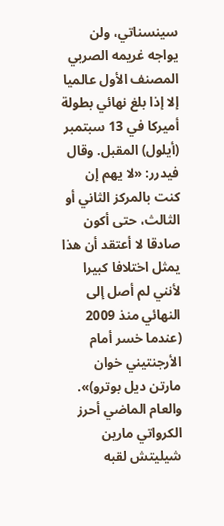سينسناتي، ولن يواجه غريمه الصربي المصنف الأول عالميا إلا إذا بلغ نهائي بطولة أميركا في 13 سبتمبر (أيلول) المقبل. وقال فيدرر: «لا يهم إن كنت بالمركز الثاني أو الثالث، حتى أكون صادقا لا أعتقد أن هذا يمثل اختلافا كبيرا لأنني لم أصل إلى النهائي منذ 2009 (عندما خسر أمام الأرجنتيني خوان مارتن ديل بوترو)». والعام الماضي أحرز الكرواتي مارين شيليتش لقبه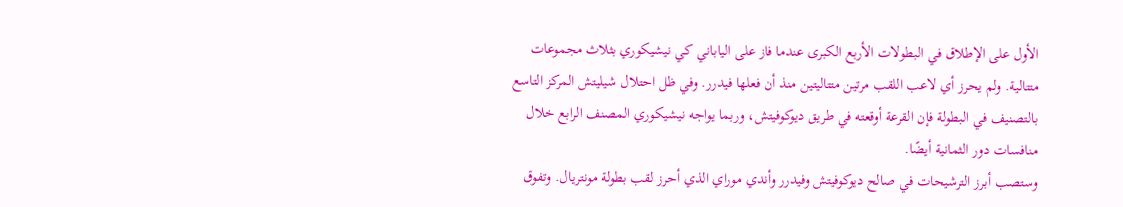الأول على الإطلاق في البطولات الأربع الكبرى عندما فاز على الياباني كي نيشيكوري بثلاث مجموعات متتالية. ولم يحرز أي لاعب اللقب مرتين متتاليتين منذ أن فعلها فيدرر. وفي ظل احتلال شيليتش المركز التاسع بالتصنيف في البطولة فإن القرعة أوقعته في طريق ديوكوفيتش، وربما يواجه نيشيكوري المصنف الرابع خلال منافسات دور الثمانية أيضًا.
وستصب أبرز الترشيحات في صالح ديوكوفيتش وفيدرر وأندي موراي الذي أحرز لقب بطولة مونتريال. وتفوق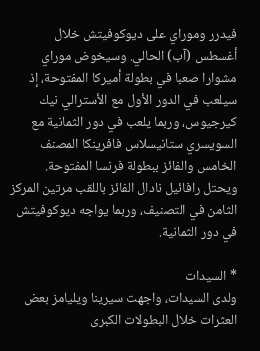فيدرر وموراي على ديوكوفيتش خلال أغسطس (آب) الحالي. وسيخوض موراي مشوارا صعبا في بطولة أميركا المفتوحة، إذ سيلعب في الدور الأول مع الأسترالي نيك كيرجيوس، وربما يلعب في دور الثمانية مع السويسري ستانيسلاس فافرينكا المصنف الخامس والفائز ببطولة فرنسا المفتوحة. ويحتل رافائيل نادال الفائز باللقب مرتين المركز الثامن في التصنيف، وربما يواجه ديوكوفيتش في دور الثمانية.

* السيدات
ولدى السيدات، واجهت سيرينا ويليامز بعض العثرات خلال البطولات الكبرى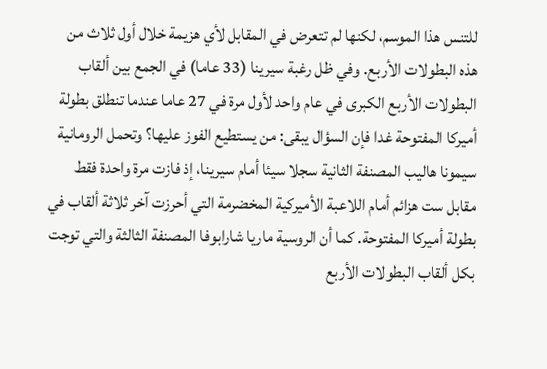للتنس هذا الموسم، لكنها لم تتعرض في المقابل لأي هزيمة خلال أول ثلاث من هذه البطولات الأربع. وفي ظل رغبة سيرينا (33 عاما) في الجمع بين ألقاب البطولات الأربع الكبرى في عام واحد لأول مرة في 27 عاما عندما تنطلق بطولة أميركا المفتوحة غدا فإن السؤال يبقى: من يستطيع الفوز عليها؟ وتحمل الرومانية سيمونا هاليب المصنفة الثانية سجلا سيئا أمام سيرينا، إذ فازت مرة واحدة فقط مقابل ست هزائم أمام اللاعبة الأميركية المخضرمة التي أحرزت آخر ثلاثة ألقاب في بطولة أميركا المفتوحة. كما أن الروسية ماريا شارابوفا المصنفة الثالثة والتي توجت بكل ألقاب البطولات الأربع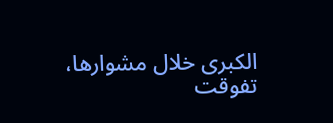الكبرى خلال مشوارها، تفوقت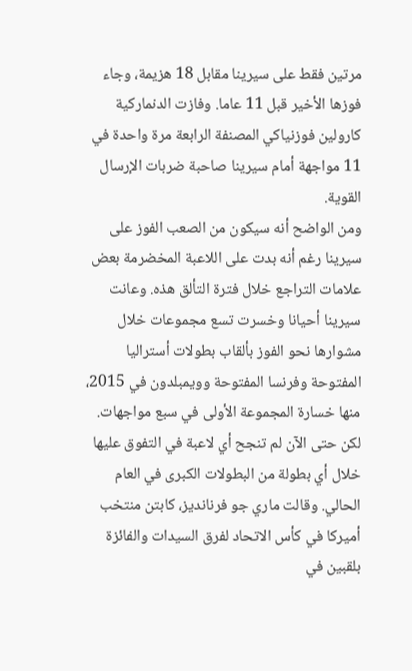مرتين فقط على سيرينا مقابل 18 هزيمة، وجاء فوزها الأخير قبل 11 عاما. وفازت الدنماركية كارولين فوزنياكي المصنفة الرابعة مرة واحدة في 11 مواجهة أمام سيرينا صاحبة ضربات الإرسال القوية.
ومن الواضح أنه سيكون من الصعب الفوز على سيرينا رغم أنه بدت على اللاعبة المخضرمة بعض علامات التراجع خلال فترة التألق هذه. وعانت سيرينا أحيانا وخسرت تسع مجموعات خلال مشوارها نحو الفوز بألقاب بطولات أستراليا المفتوحة وفرنسا المفتوحة وويمبلدون في 2015، منها خسارة المجموعة الأولى في سبع مواجهات. لكن حتى الآن لم تنجح أي لاعبة في التفوق عليها خلال أي بطولة من البطولات الكبرى في العام الحالي. وقالت ماري جو فرنانديز، كابتن منتخب أميركا في كأس الاتحاد لفرق السيدات والفائزة بلقبين في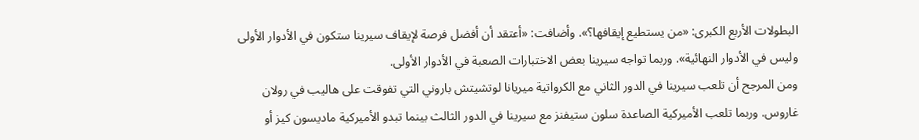البطولات الأربع الكبرى: «من يستطيع إيقافها؟». وأضافت: «أعتقد أن أفضل فرصة لإيقاف سيرينا ستكون في الأدوار الأولى وليس في الأدوار النهائية». وربما تواجه سيرينا بعض الاختبارات الصعبة في الأدوار الأولى.
ومن المرجح أن تلعب سيرينا في الدور الثاني مع الكرواتية ميريانا لوتشيتش باروني التي تفوقت على هاليب في رولان غاروس. وربما تلعب الأميركية الصاعدة سلون ستيفنز مع سيرينا في الدور الثالث بينما تبدو الأميركية ماديسون كيز أو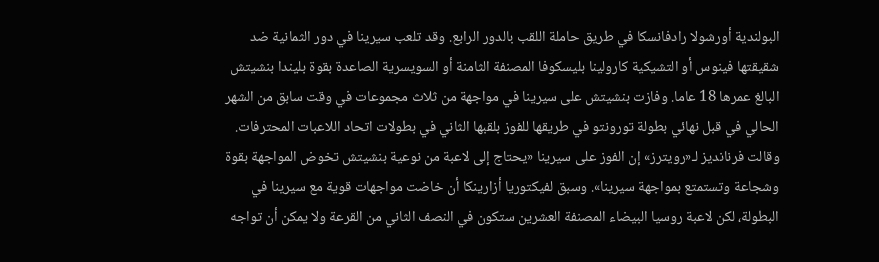البولندية أورشولا رادفانسكا في طريق حاملة اللقب بالدور الرابع. وقد تلعب سيرينا في دور الثمانية ضد شقيقتها فينوس أو التشيكية كارولينا بليسكوفا المصنفة الثامنة أو السويسرية الصاعدة بقوة بليندا بنشيتش البالغ عمرها 18 عاما. وفازت بنشيتش على سيرينا في مواجهة من ثلاث مجموعات في وقت سابق من الشهر الحالي في قبل نهائي بطولة تورونتو في طريقها للفوز بلقبها الثاني في بطولات اتحاد اللاعبات المحترفات. وقالت فرنانديز لـ«رويترز» إن الفوز على سيرينا «يحتاج إلى لاعبة من نوعية بنشيتش تخوض المواجهة بقوة وشجاعة وتستمتع بمواجهة سيرينا». وسبق لفيكتوريا أزارينكا أن خاضت مواجهات قوية مع سيرينا في البطولة، لكن لاعبة روسيا البيضاء المصنفة العشرين ستكون في النصف الثاني من القرعة ولا يمكن أن تواجه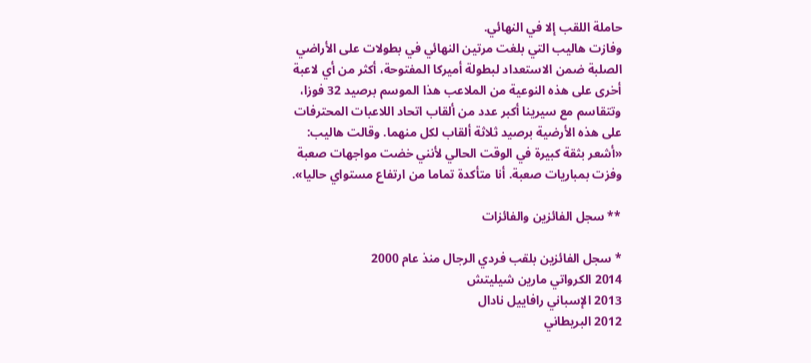حاملة اللقب إلا في النهائي.
وفازت هاليب التي بلغت مرتين النهائي في بطولات على الأراضي الصلبة ضمن الاستعداد لبطولة أميركا المفتوحة، أكثر من أي لاعبة أخرى على هذه النوعية من الملاعب هذا الموسم برصيد 32 فوزا، وتتقاسم مع سيرينا أكبر عدد من ألقاب اتحاد اللاعبات المحترفات على هذه الأرضية برصيد ثلاثة ألقاب لكل منهما. وقالت هاليب: «أشعر بثقة كبيرة في الوقت الحالي لأنني خضت مواجهات صعبة وفزت بمباريات صعبة. أنا متأكدة تماما من ارتفاع مستواي حاليا».

** سجل الفائزين والفائزات

* سجل الفائزين بلقب فردي الرجال منذ عام 2000
2014 الكرواتي مارين شيليتش
2013 الإسباني رافاييل نادال
2012 البريطاني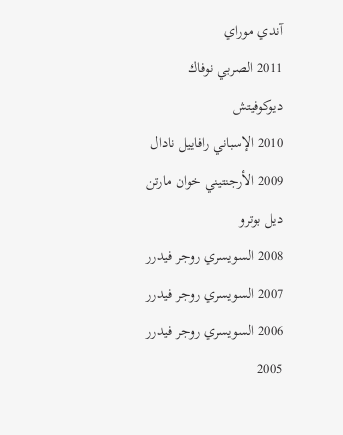آندي موراي
2011 الصربي نوفاك ديوكوفيتش
2010 الإسباني رافاييل نادال
2009 الأرجنتيني خوان مارتن ديل بوترو
2008 السويسري روجر فيدرر
2007 السويسري روجر فيدرر
2006 السويسري روجر فيدرر
2005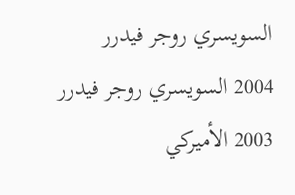السويسري روجر فيدرر
2004 السويسري روجر فيدرر
2003 الأميركي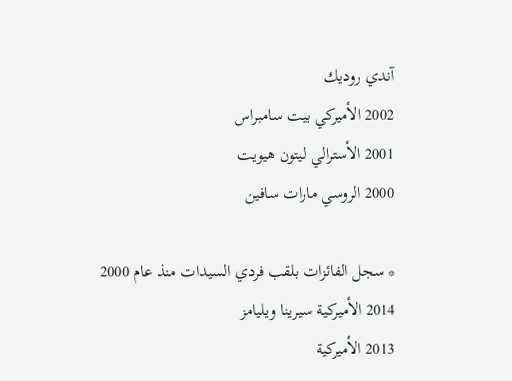آندي روديك
2002 الأميركي بيت سامبراس
2001 الأسترالي ليتون هيويت
2000 الروسي مارات سافين

* سجل الفائزات بلقب فردي السيدات منذ عام 2000
2014 الأميركية سيرينا ويليامز
2013 الأميركية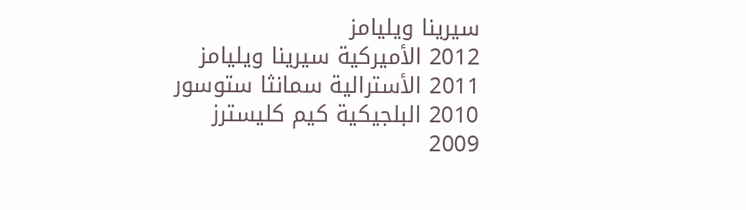سيرينا ويليامز
2012 الأميركية سيرينا ويليامز
2011 الأسترالية سمانثا ستوسور
2010 البلجيكية كيم كليسترز
2009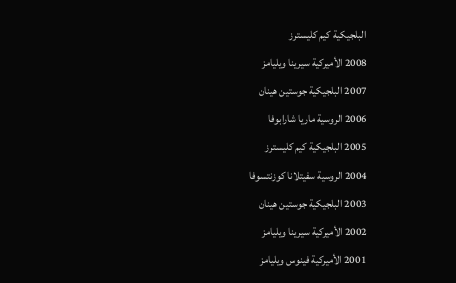البلجيكية كيم كليسترز
2008 الأميركية سيرينا ويليامز
2007 البلجيكية جوستين هينان
2006 الروسية ماريا شارابوفا
2005 البلجيكية كيم كليسترز
2004 الروسية سفيتلانا كوزنتسوفا
2003 البلجيكية جوستين هينان
2002 الأميركية سيرينا ويليامز
2001 الأميركية فينوس ويليامز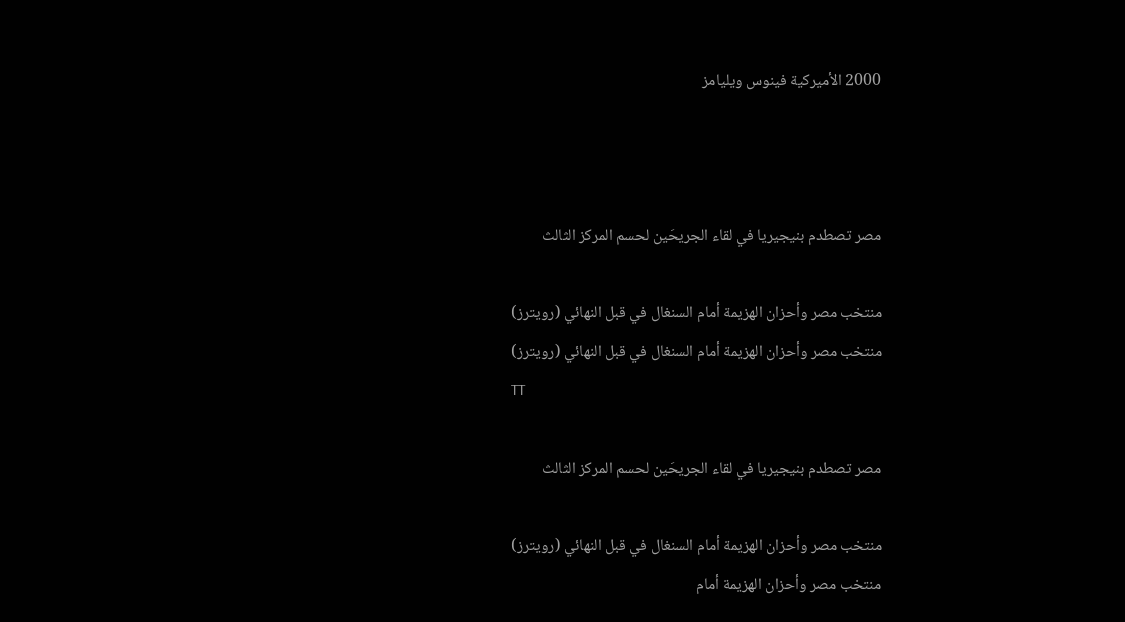2000 الأميركية فينوس ويليامز



مصر تصطدم بنيجيريا في لقاء الجريحَين لحسم المركز الثالث

منتخب مصر وأحزان الهزيمة أمام السنغال في قبل النهائي (رويترز)
منتخب مصر وأحزان الهزيمة أمام السنغال في قبل النهائي (رويترز)
TT

مصر تصطدم بنيجيريا في لقاء الجريحَين لحسم المركز الثالث

منتخب مصر وأحزان الهزيمة أمام السنغال في قبل النهائي (رويترز)
منتخب مصر وأحزان الهزيمة أمام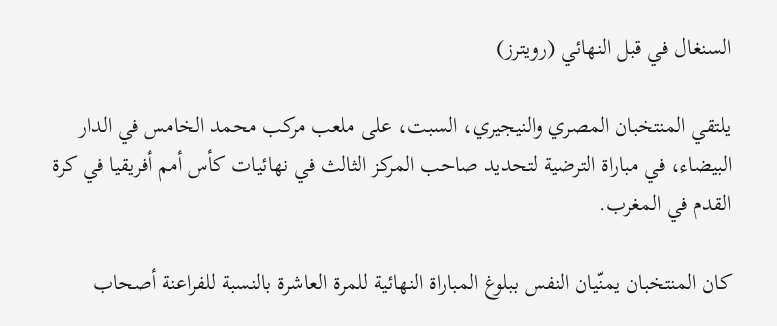السنغال في قبل النهائي (رويترز)

يلتقي المنتخبان المصري والنيجيري، السبت، على ملعب مركب محمد الخامس في الدار البيضاء، في مباراة الترضية لتحديد صاحب المركز الثالث في نهائيات كأس أمم أفريقيا في كرة القدم في المغرب.

كان المنتخبان يمنّيان النفس ببلوغ المباراة النهائية للمرة العاشرة بالنسبة للفراعنة أصحاب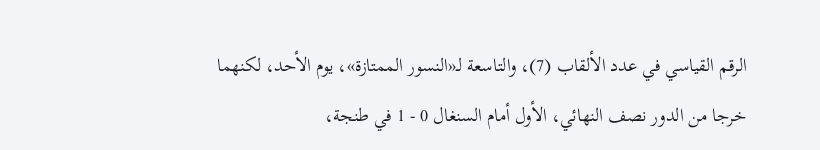الرقم القياسي في عدد الألقاب (7)، والتاسعة لـ«النسور الممتازة»، يوم الأحد، لكنهما خرجا من الدور نصف النهائي، الأول أمام السنغال 0 - 1 في طنجة،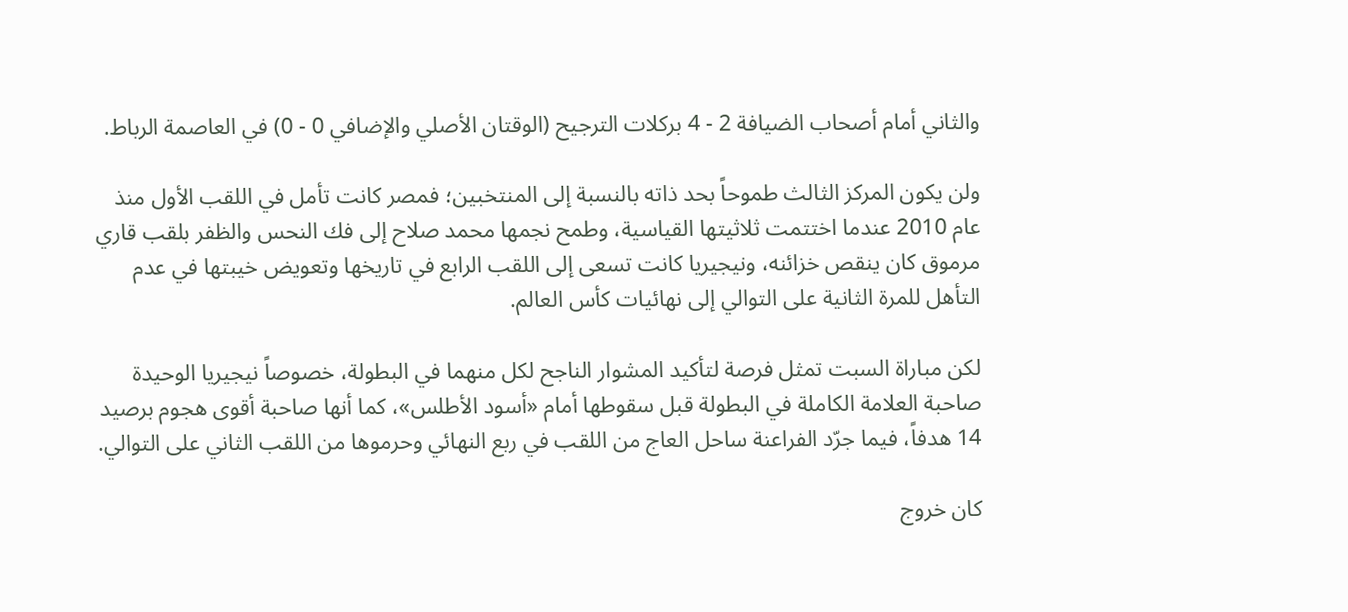والثاني أمام أصحاب الضيافة 2 - 4 بركلات الترجيح (الوقتان الأصلي والإضافي 0 - 0) في العاصمة الرباط.

ولن يكون المركز الثالث طموحاً بحد ذاته بالنسبة إلى المنتخبين؛ فمصر كانت تأمل في اللقب الأول منذ عام 2010 عندما اختتمت ثلاثيتها القياسية، وطمح نجمها محمد صلاح إلى فك النحس والظفر بلقب قاري مرموق كان ينقص خزائنه، ونيجيريا كانت تسعى إلى اللقب الرابع في تاريخها وتعويض خيبتها في عدم التأهل للمرة الثانية على التوالي إلى نهائيات كأس العالم.

لكن مباراة السبت تمثل فرصة لتأكيد المشوار الناجح لكل منهما في البطولة، خصوصاً نيجيريا الوحيدة صاحبة العلامة الكاملة في البطولة قبل سقوطها أمام «أسود الأطلس»، كما أنها صاحبة أقوى هجوم برصيد 14 هدفاً، فيما جرّد الفراعنة ساحل العاج من اللقب في ربع النهائي وحرموها من اللقب الثاني على التوالي.

كان خروج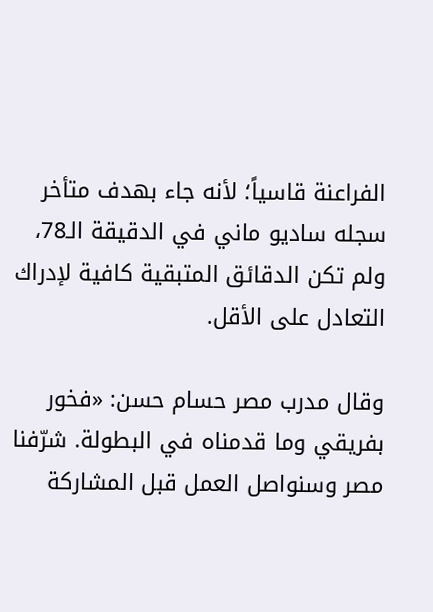الفراعنة قاسياً؛ لأنه جاء بهدف متأخر سجله ساديو ماني في الدقيقة الـ78، ولم تكن الدقائق المتبقية كافية لإدراك التعادل على الأقل.

وقال مدرب مصر حسام حسن: «فخور بفريقي وما قدمناه في البطولة. شرّفنا مصر وسنواصل العمل قبل المشاركة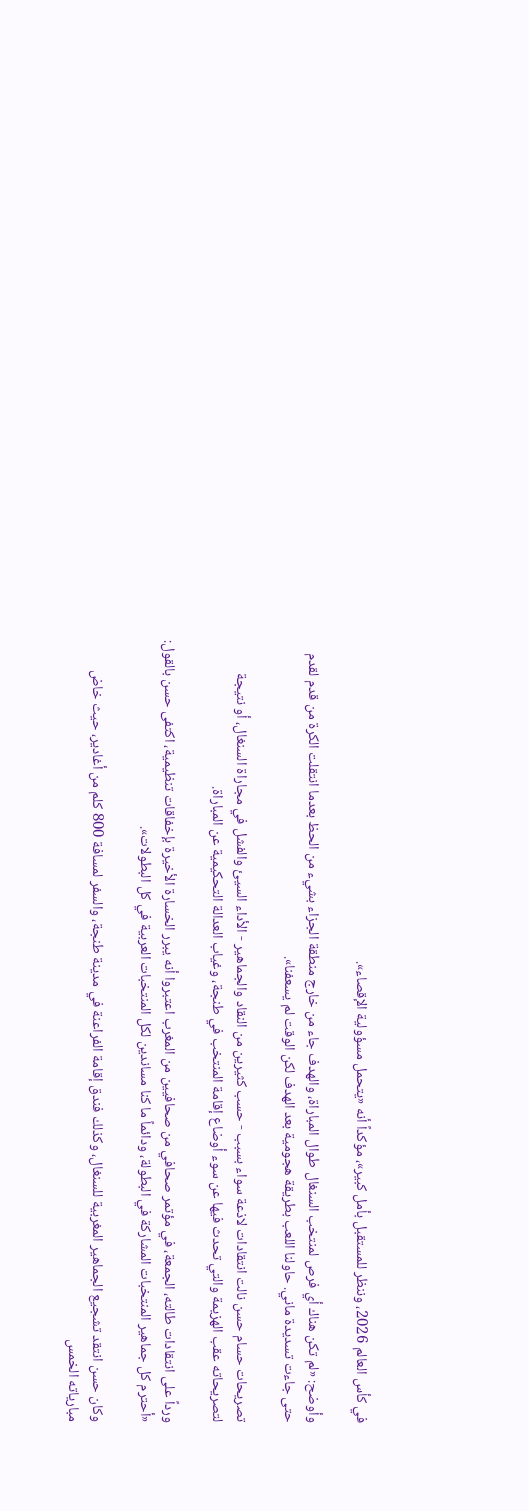في كأس العالم 2026، وننظر للمستقبل بأمل كبير»، مؤكداً أنه «يتحمل مسؤولية الإقصاء».

وأوضح: «لم تكن هناك أي فرص لمنتخب السنغال طوال المباراة، والهدف جاء من خارج منطقة الجزاء بشيء من الحظ بعدما انتقلت الكرة من قدم لقدم حتى جاءت تسديدة ماني. حاولنا اللعب بطريقة هجومية بعد الهدف لكن الوقت لم يسعفنا».

تصريحات حسام حسن نالت انتقادات لاذعة سواء بسبب - حسب كثيرين من النقاد والجماهير - الأداء السيئ والفشل في مجاراة السنغال، أو نتيجة لتصريحاته عقب الهزيمة والتي تحدث فيها عن سوء أوضاع إقامة المنتخب في طنجة، وغياب العدالة التحكيمية عن المباراة.

ورداً على انتقادات طالته، الجمعة، في مؤتمر صحافي من صحافيين من المغرب اعتبروا أنه يبرر الخسارة الأخيرة بإخفاقات تنظيمية، اكتفى حسن بالقول: «أحترم كل جماهير المنتخبات المشاركة في البطولة، ودائماً ما كنا مساندين لكل المنتخبات العربية في كل البطولات».

وكان حسن انتقد تشجيع الجماهير المغربية للسنغال، وكذلك فندق إقامة الفراعنة في مدينة طنجة، والسفر لمسافة 800 كلم من أغادير، حيث خاض مبارياته الخمس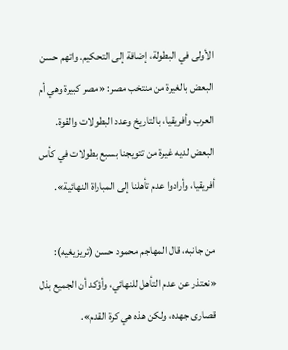الأولى في البطولة، إضافة إلى التحكيم. واتهم حسن البعض بالغيرة من منتخب مصر: «مصر كبيرة وهي أم العرب وأفريقيا، بالتاريخ وعدد البطولات والقوة. البعض لديه غيرة من تتويجنا بسبع بطولات في كأس أفريقيا، وأرادوا عدم تأهلنا إلى المباراة النهائية».

من جانبه، قال المهاجم محمود حسن (تريزيغيه): «نعتذر عن عدم التأهل للنهائي، وأؤكد أن الجميع بذل قصارى جهده، ولكن هذه هي كرة القدم».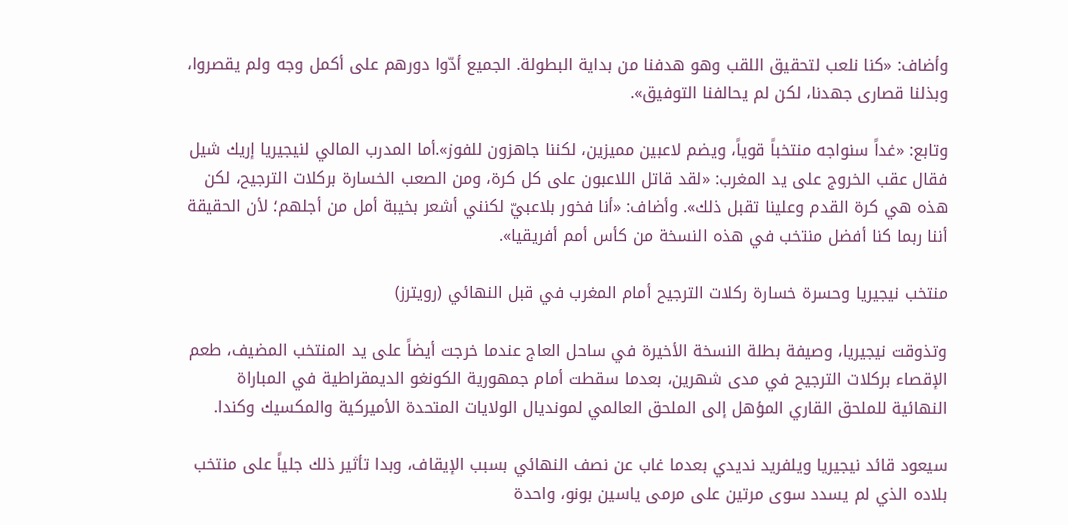وأضاف: «كنا نلعب لتحقيق اللقب وهو هدفنا من بداية البطولة. الجميع أدّوا دورهم على أكمل وجه ولم يقصروا، وبذلنا قصارى جهدنا، لكن لم يحالفنا التوفيق».

وتابع: «غداً سنواجه منتخباً قوياً، ويضم لاعبين مميزين، لكننا جاهزون للفوز».أما المدرب المالي لنيجيريا إريك شيل فقال عقب الخروج على يد المغرب: «لقد قاتل اللاعبون على كل كرة، ومن الصعب الخسارة بركلات الترجيح، لكن هذه هي كرة القدم وعلينا تقبل ذلك». وأضاف: «أنا فخور بلاعبيّ لكنني أشعر بخيبة أمل من أجلهم؛ لأن الحقيقة أننا ربما كنا أفضل منتخب في هذه النسخة من كأس أمم أفريقيا».

منتخب نيجيريا وحسرة خسارة ركلات الترجيح أمام المغرب في قبل النهائي (رويترز)

وتذوقت نيجيريا، وصيفة بطلة النسخة الأخيرة في ساحل العاج عندما خرجت أيضاً على يد المنتخب المضيف، طعم الإقصاء بركلات الترجيح في مدى شهرين، بعدما سقطت أمام جمهورية الكونغو الديمقراطية في المباراة النهائية للملحق القاري المؤهل إلى الملحق العالمي لمونديال الولايات المتحدة الأميركية والمكسيك وكندا.

سيعود قائد نيجيريا ويلفريد نديدي بعدما غاب عن نصف النهائي بسبب الإيقاف، وبدا تأثير ذلك جلياً على منتخب بلاده الذي لم يسدد سوى مرتين على مرمى ياسين بونو، واحدة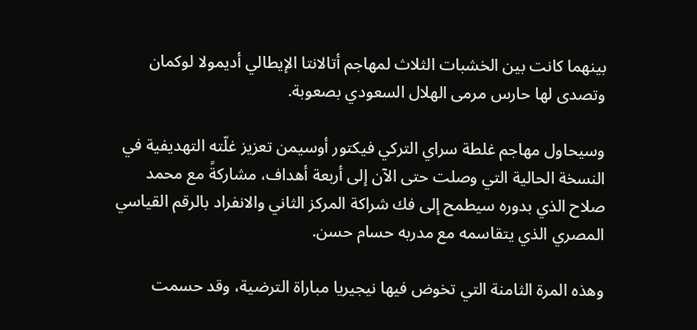بينهما كانت بين الخشبات الثلاث لمهاجم أتالانتا الإيطالي أديمولا لوكمان وتصدى لها حارس مرمى الهلال السعودي بصعوبة.

وسيحاول مهاجم غلطة سراي التركي فيكتور أوسيمن تعزيز غلّته التهديفية في النسخة الحالية التي وصلت حتى الآن إلى أربعة أهداف، مشاركةً مع محمد صلاح الذي بدوره سيطمح إلى فك شراكة المركز الثاني والانفراد بالرقم القياسي المصري الذي يتقاسمه مع مدربه حسام حسن.

وهذه المرة الثامنة التي تخوض فيها نيجيريا مباراة الترضية، وقد حسمت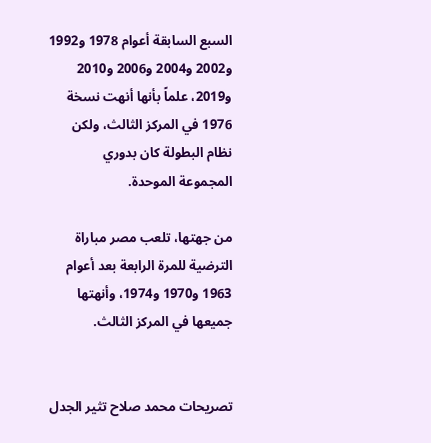السبع السابقة أعوام 1978 و1992 و2002 و2004 و2006 و2010 و2019، علماً بأنها أنهت نسخة 1976 في المركز الثالث، ولكن نظام البطولة كان بدوري المجموعة الموحدة.

من جهتها، تلعب مصر مباراة الترضية للمرة الرابعة بعد أعوام 1963 و1970 و1974، وأنهتها جميعها في المركز الثالث.


تصريحات محمد صلاح تثير الجدل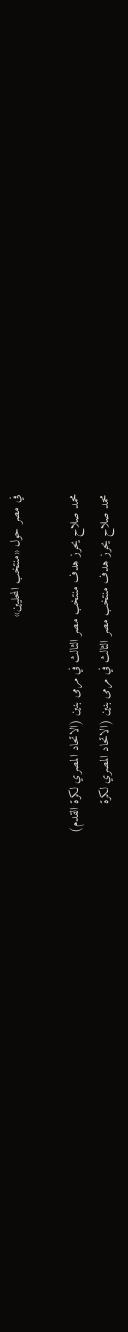في مصر حول «منتخب المحليين»

محمد صلاح يحرز هدف منتخب مصر الثالث في مرمى بنين (الاتحاد المصري لكرة القدم)
محمد صلاح يحرز هدف منتخب مصر الثالث في مرمى بنين (الاتحاد المصري لكرة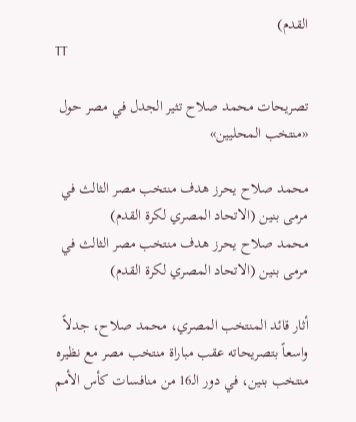القدم)
TT

تصريحات محمد صلاح تثير الجدل في مصر حول «منتخب المحليين»

محمد صلاح يحرز هدف منتخب مصر الثالث في مرمى بنين (الاتحاد المصري لكرة القدم)
محمد صلاح يحرز هدف منتخب مصر الثالث في مرمى بنين (الاتحاد المصري لكرة القدم)

أثار قائد المنتخب المصري، محمد صلاح، جدلاً واسعاً بتصريحاته عقب مباراة منتخب مصر مع نظيره منتخب بنين، في دور الـ16 من منافسات كأس الأمم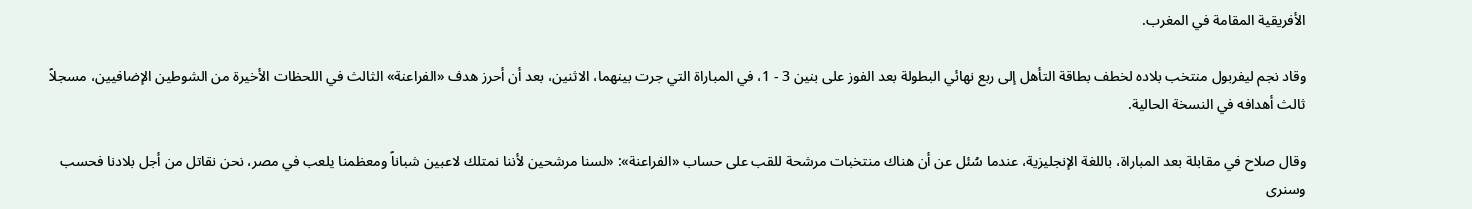الأفريقية المقامة في المغرب.

وقاد نجم ليفربول منتخب بلاده لخطف بطاقة التأهل إلى ربع نهائي البطولة بعد الفوز على بنين 3 - 1، في المباراة التي جرت بينهما، الاثنين، بعد أن أحرز هدف «الفراعنة» الثالث في اللحظات الأخيرة من الشوطين الإضافيين، مسجلاً ثالث أهدافه في النسخة الحالية.

وقال صلاح في مقابلة بعد المباراة، باللغة الإنجليزية، عندما سُئل عن أن هناك منتخبات مرشحة للقب على حساب «الفراعنة»: «لسنا مرشحين لأننا نمتلك لاعبين شباناً ومعظمنا يلعب في مصر، نحن نقاتل من أجل بلادنا فحسب وسنرى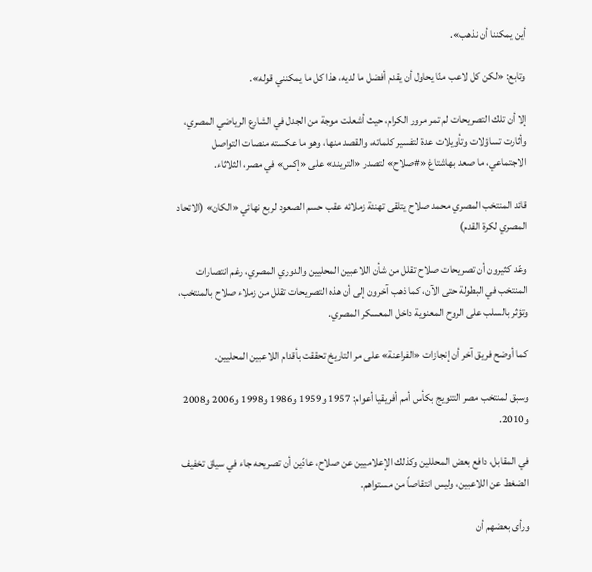أين يمكننا أن نذهب».

وتابع: «لكن كل لاعب منّا يحاول أن يقدم أفضل ما لديه، هذا كل ما يمكنني قوله».

إلا أن تلك التصريحات لم تمر مرور الكرام، حيث أشعلت موجة من الجدل في الشارع الرياضي المصري، وأثارت تساؤلات وتأويلات عدة لتفسير كلماته، والقصد منها، وهو ما عكسته منصات التواصل الاجتماعي، ما صعد بهاشتاغ «#صلاح» لتصدر «التريند» على «إكس» في مصر، الثلاثاء.

قائد المنتخب المصري محمد صلاح يتلقى تهنئة زملائه عقب حسم الصعود لربع نهائي «الكان» (الاتحاد المصري لكرة القدم)

وعّد كثيرون أن تصريحات صلاح تقلل من شأن اللاعبين المحليين والدوري المصري، رغم انتصارات المنتخب في البطولة حتى الآن، كما ذهب آخرون إلى أن هذه التصريحات تقلل من زملاء صلاح بالمنتخب، وتؤثر بالسلب على الروح المعنوية داخل المعسكر المصري.

كما أوضح فريق آخر أن إنجازات «الفراعنة» على مر التاريخ تحققت بأقدام اللاعبين المحليين.

وسبق لمنتخب مصر التتويج بكأس أمم أفريقيا أعوام: 1957 و1959 و1986 و1998 و2006 و2008 و2010.

في المقابل، دافع بعض المحللين وكذلك الإعلاميين عن صلاح، عادّين أن تصريحه جاء في سياق تخفيف الضغط عن اللاعبين، وليس انتقاصاً من مستواهم.

ورأى بعضهم أن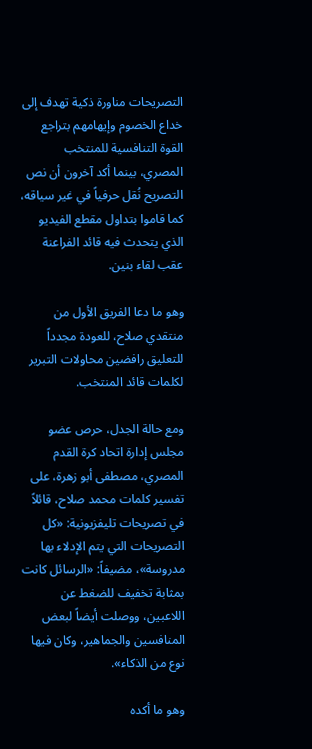التصريحات مناورة ذكية تهدف إلى خداع الخصوم وإيهامهم بتراجع القوة التنافسية للمنتخب المصري، بينما أكد آخرون أن نص التصريح نُقل حرفياً في غير سياقه، كما قاموا بتداول مقطع الفيديو الذي يتحدث فيه قائد الفراعنة عقب لقاء بنين.

وهو ما دعا الفريق الأول من منتقدي صلاح، للعودة مجدداً للتعليق رافضين محاولات التبرير لكلمات قائد المنتخب.

ومع حالة الجدل، حرص عضو مجلس إدارة اتحاد كرة القدم المصري، مصطفى أبو زهرة، على تفسير كلمات محمد صلاح، قائلاً في تصريحات تليفزيونية: «كل التصريحات التي يتم الإدلاء بها مدروسة»، مضيفاً: «الرسائل كانت بمثابة تخفيف للضغط عن اللاعبين، ووصلت أيضاً لبعض المنافسين والجماهير، وكان فيها نوع من الذكاء».

وهو ما أكده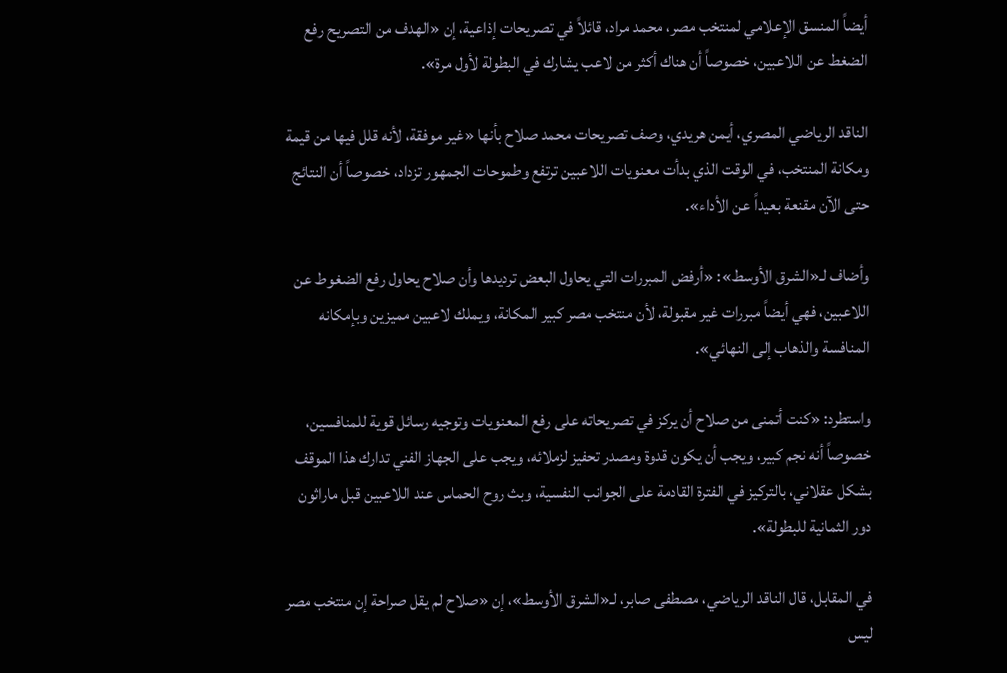أيضاً المنسق الإعلامي لمنتخب مصر، محمد مراد، قائلاً في تصريحات إذاعية، إن «الهدف من التصريح رفع الضغط عن اللاعبين، خصوصاً أن هناك أكثر من لاعب يشارك في البطولة لأول مرة».

الناقد الرياضي المصري، أيمن هريدي، وصف تصريحات محمد صلاح بأنها «غير موفقة، لأنه قلل فيها من قيمة ومكانة المنتخب، في الوقت الذي بدأت معنويات اللاعبين ترتفع وطموحات الجمهور تزداد، خصوصاً أن النتائج حتى الآن مقنعة بعيداً عن الأداء».

وأضاف لـ«الشرق الأوسط»: «أرفض المبررات التي يحاول البعض ترديدها وأن صلاح يحاول رفع الضغوط عن اللاعبين، فهي أيضاً مبررات غير مقبولة، لأن منتخب مصر كبير المكانة، ويملك لاعبين مميزين وبإمكانه المنافسة والذهاب إلى النهائي».

واستطرد: «كنت أتمنى من صلاح أن يركز في تصريحاته على رفع المعنويات وتوجيه رسائل قوية للمنافسين، خصوصاً أنه نجم كبير، ويجب أن يكون قدوة ومصدر تحفيز لزملائه، ويجب على الجهاز الفني تدارك هذا الموقف بشكل عقلاني، بالتركيز في الفترة القادمة على الجوانب النفسية، وبث روح الحماس عند اللاعبين قبل ماراثون دور الثمانية للبطولة».

في المقابل، قال الناقد الرياضي، مصطفى صابر، لـ«الشرق الأوسط»، إن «صلاح لم يقل صراحة إن منتخب مصر ليس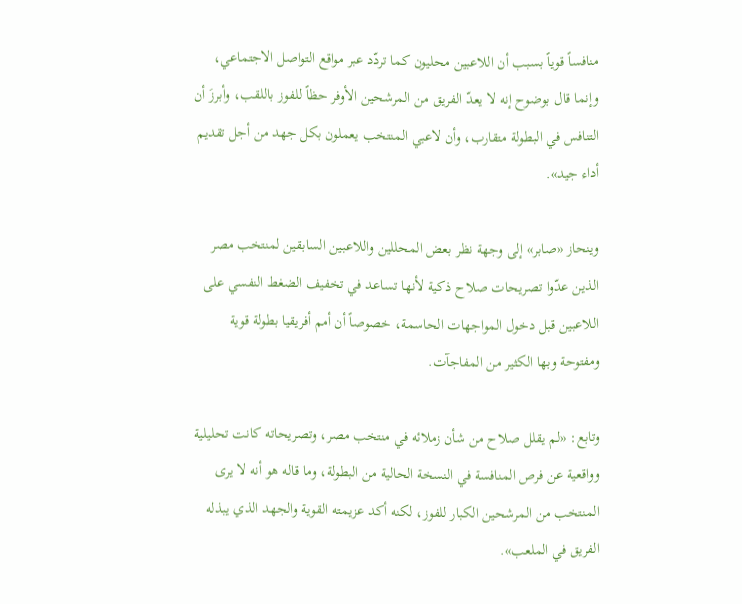منافساً قوياً بسبب أن اللاعبين محليون كما تردّد عبر مواقع التواصل الاجتماعي، وإنما قال بوضوح إنه لا يعدّ الفريق من المرشحين الأوفر حظاً للفوز باللقب، وأبرزَ أن التنافس في البطولة متقارب، وأن لاعبي المنتخب يعملون بكل جهد من أجل تقديم أداء جيد».

وينحاز «صابر» إلى وجهة نظر بعض المحللين واللاعبين السابقين لمنتخب مصر الذين عدّوا تصريحات صلاح ذكية لأنها تساعد في تخفيف الضغط النفسي على اللاعبين قبل دخول المواجهات الحاسمة، خصوصاً أن أمم أفريقيا بطولة قوية ومفتوحة وبها الكثير من المفاجآت.

وتابع: «لم يقلل صلاح من شأن زملائه في منتخب مصر، وتصريحاته كانت تحليلية وواقعية عن فرص المنافسة في النسخة الحالية من البطولة، وما قاله هو أنه لا يرى المنتخب من المرشحين الكبار للفوز، لكنه أكد عزيمته القوية والجهد الذي يبذله الفريق في الملعب».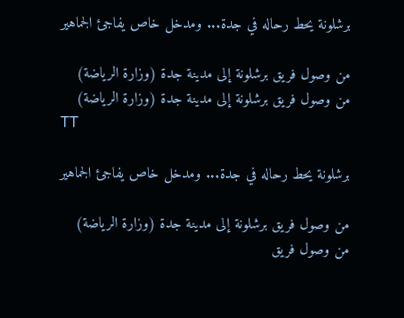برشلونة يحط رحاله في جدة... ومدخل خاص يفاجئ الجماهير

من وصول فريق برشلونة إلى مدينة جدة (وزارة الرياضة)
من وصول فريق برشلونة إلى مدينة جدة (وزارة الرياضة)
TT

برشلونة يحط رحاله في جدة... ومدخل خاص يفاجئ الجماهير

من وصول فريق برشلونة إلى مدينة جدة (وزارة الرياضة)
من وصول فريق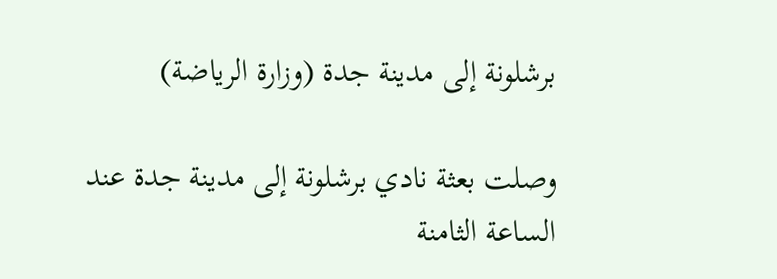برشلونة إلى مدينة جدة (وزارة الرياضة)

وصلت بعثة نادي برشلونة إلى مدينة جدة عند الساعة الثامنة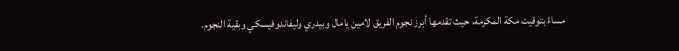مساءً بتوقيت مكة المكرمة، حيث تقدمها أبرز نجوم الفريق لامين يامال وبيدري وليفاندوفيسكي وبقية النجوم.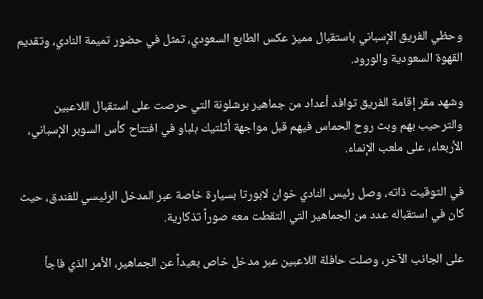وحظي الفريق الإسباني باستقبال مميز عكس الطابع السعودي، تمثل في حضور تميمة النادي، وتقديم القهوة السعودية والورود.

وشهد مقر إقامة الفريق توافد أعداد من جماهير برشلونة التي حرصت على استقبال اللاعبين والترحيب بهم وبث روح الحماس فيهم قبل مواجهة أثلتيك بلباو في افتتاح كأس السوبر الإسباني، الأربعاء، على ملعب الإنماء.

في التوقيت ذاته، وصل رئيس النادي خوان لابورتا بسيارة خاصة عبر المدخل الرئيسي للفندق، حيث كان في استقباله عدد من الجماهير التي التقطت معه صوراً تذكارية.

على الجانب الآخر، وصلت حافلة اللاعبين عبر مدخل خاص بعيداً عن الجماهير، الأمر الذي فاجأ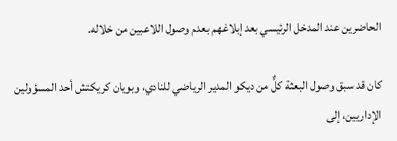الحاضرين عند المدخل الرئيسي بعد إبلاغهم بعدم وصول اللاعبين من خلاله.

كان قد سبق وصول البعثة كلٌّ من ديكو المدير الرياضي للنادي، وبويان كريكتش أحد المسؤولين الإداريين، إلى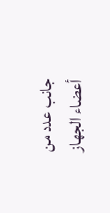جانب عدد من أعضاء الجهاز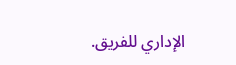الإداري للفريق.